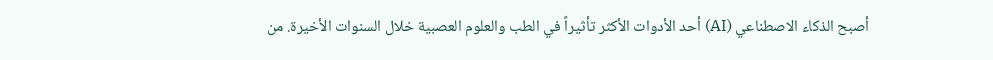أصبح الذكاء الاصطناعي (AI) أحد الأدوات الأكثر تأثيراً في الطب والعلوم العصبية خلال السنوات الأخيرة. من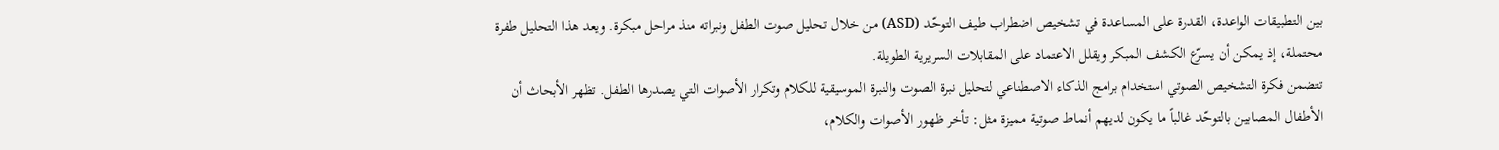بين التطبيقات الواعدة، القدرة على المساعدة في تشخيص اضطراب طيف التوحّد (ASD) من خلال تحليل صوت الطفل ونبراته منذ مراحل مبكرة. ويعد هذا التحليل طفرة محتملة، إذ يمكن أن يسرّع الكشف المبكر ويقلل الاعتماد على المقابلات السريرية الطويلة.
تتضمن فكرة التشخيص الصوتي استخدام برامج الذكاء الاصطناعي لتحليل نبرة الصوت والنبرة الموسيقية للكلام وتكرار الأصوات التي يصدرها الطفل. تظهر الأبحاث أن الأطفال المصابين بالتوحّد غالباً ما يكون لديهم أنماط صوتية مميزة مثل: تأخر ظهور الأصوات والكلام،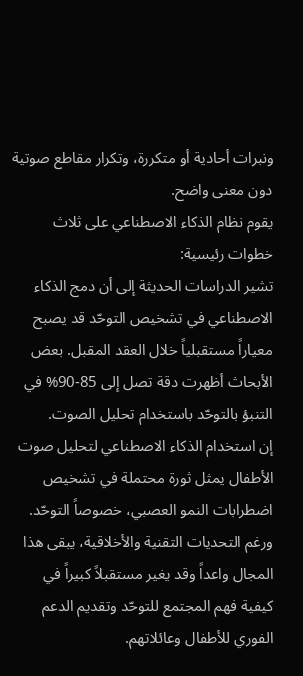ونبرات أحادية أو متكررة، وتكرار مقاطع صوتية دون معنى واضح.
يقوم نظام الذكاء الاصطناعي على ثلاث خطوات رئيسية:
تشير الدراسات الحديثة إلى أن دمج الذكاء الاصطناعي في تشخيص التوحّد قد يصبح معياراً مستقبلياً خلال العقد المقبل. بعض الأبحاث أظهرت دقة تصل إلى 85-90% في التنبؤ بالتوحّد باستخدام تحليل الصوت.
إن استخدام الذكاء الاصطناعي لتحليل صوت الأطفال يمثل ثورة محتملة في تشخيص اضطرابات النمو العصبي، خصوصاً التوحّد. ورغم التحديات التقنية والأخلاقية، يبقى هذا المجال واعداً وقد يغير مستقبلاً كبيراً في كيفية فهم المجتمع للتوحّد وتقديم الدعم الفوري للأطفال وعائلاتهم.